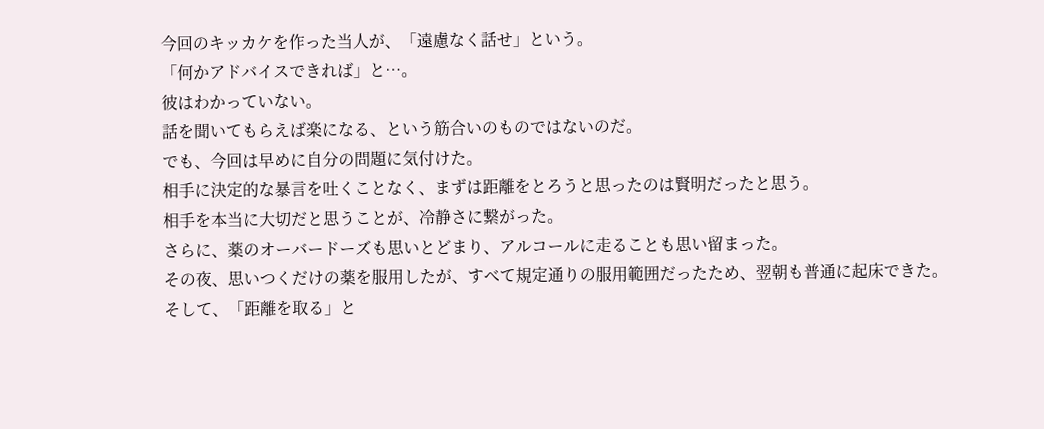今回のキッカケを作った当人が、「遠慮なく話せ」という。
「何かアドバイスできれば」と…。
彼はわかっていない。
話を聞いてもらえば楽になる、という筋合いのものではないのだ。
でも、今回は早めに自分の問題に気付けた。
相手に決定的な暴言を吐くことなく、まずは距離をとろうと思ったのは賢明だったと思う。
相手を本当に大切だと思うことが、冷静さに繋がった。
さらに、薬のオーバードーズも思いとどまり、アルコールに走ることも思い留まった。
その夜、思いつくだけの薬を服用したが、すべて規定通りの服用範囲だったため、翌朝も普通に起床できた。
そして、「距離を取る」と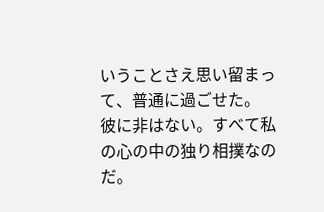いうことさえ思い留まって、普通に過ごせた。
彼に非はない。すべて私の心の中の独り相撲なのだ。